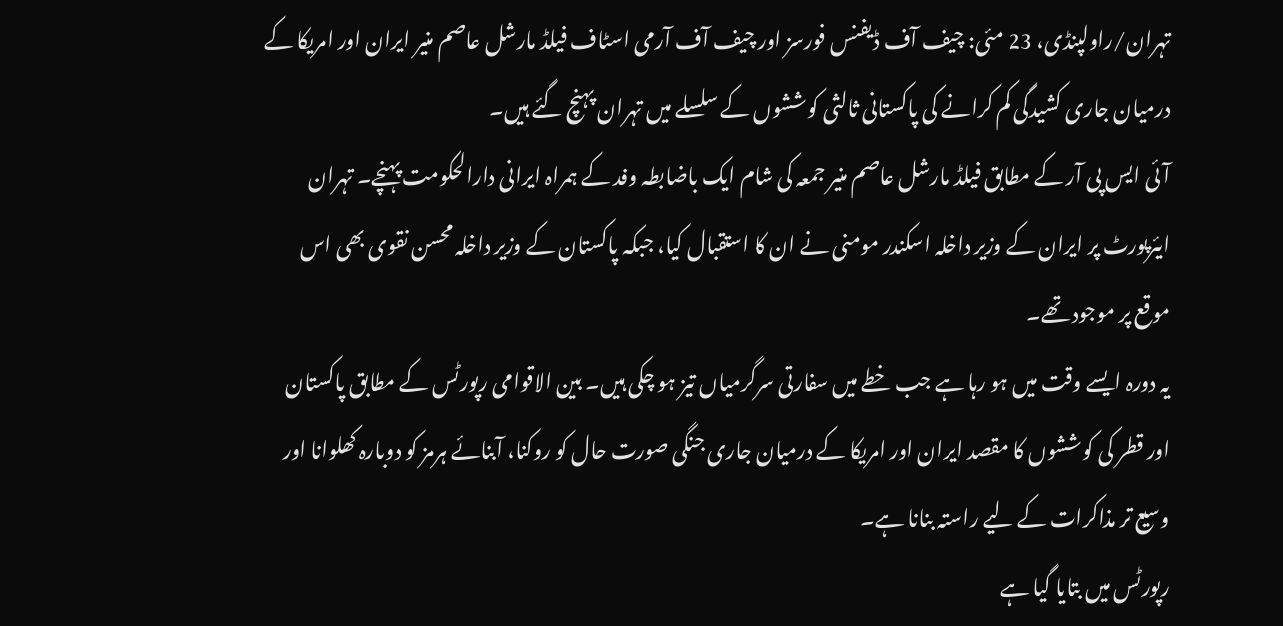تہران/راولپنڈی، 23 مئی: چیف آف ڈیفنس فورسز اور چیف آف آرمی اسٹاف فیلڈ مارشل عاصم منیر ایران اور امریکا کے درمیان جاری کشیدگی کم کرانے کی پاکستانی ثالثی کوششوں کے سلسلے میں تہران پہنچ گئے ہیں۔
آئی ایس پی آر کے مطابق فیلڈ مارشل عاصم منیر جمعہ کی شام ایک باضابطہ وفد کے ہمراہ ایرانی دارالحکومت پہنچے۔ تہران ایئرپورٹ پر ایران کے وزیر داخلہ اسکندر مومنی نے ان کا استقبال کیا، جبکہ پاکستان کے وزیر داخلہ محسن نقوی بھی اس موقع پر موجود تھے۔
یہ دورہ ایسے وقت میں ہو رہا ہے جب خطے میں سفارتی سرگرمیاں تیز ہو چکی ہیں۔ بین الاقوامی رپورٹس کے مطابق پاکستان اور قطر کی کوششوں کا مقصد ایران اور امریکا کے درمیان جاری جنگی صورت حال کو روکنا، آبنائے ہرمز کو دوبارہ کھلوانا اور وسیع تر مذاکرات کے لیے راستہ بنانا ہے۔
رپورٹس میں بتایا گیا ہے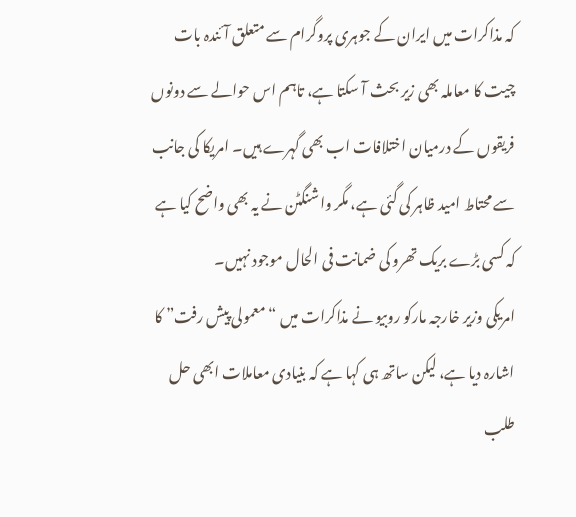کہ مذاکرات میں ایران کے جوہری پروگرام سے متعلق آئندہ بات چیت کا معاملہ بھی زیر بحث آ سکتا ہے، تاہم اس حوالے سے دونوں فریقوں کے درمیان اختلافات اب بھی گہرے ہیں۔ امریکا کی جانب سے محتاط امید ظاہر کی گئی ہے، مگر واشنگٹن نے یہ بھی واضح کیا ہے کہ کسی بڑے بریک تھرو کی ضمانت فی الحال موجود نہیں۔
امریکی وزیر خارجہ مارکو روبیو نے مذاکرات میں “معمولی پیش رفت” کا اشارہ دیا ہے، لیکن ساتھ ہی کہا ہے کہ بنیادی معاملات ابھی حل طلب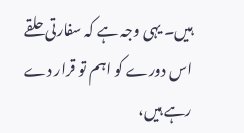ہیں۔ یہی وجہ ہے کہ سفارتی حلقے اس دورے کو اہم تو قرار دے رہے ہیں،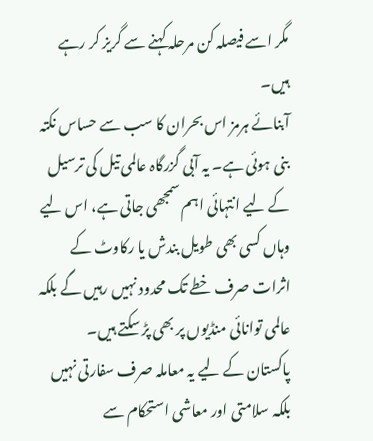مگر اسے فیصلہ کن مرحلہ کہنے سے گریز کر رہے ہیں۔
آبنائے ہرمز اس بحران کا سب سے حساس نکتہ بنی ہوئی ہے۔ یہ آبی گزرگاہ عالمی تیل کی ترسیل کے لیے انتہائی اہم سمجھی جاتی ہے، اس لیے وہاں کسی بھی طویل بندش یا رکاوٹ کے اثرات صرف خطے تک محدود نہیں رہیں گے بلکہ عالمی توانائی منڈیوں پر بھی پڑ سکتے ہیں۔
پاکستان کے لیے یہ معاملہ صرف سفارتی نہیں بلکہ سلامتی اور معاشی استحکام سے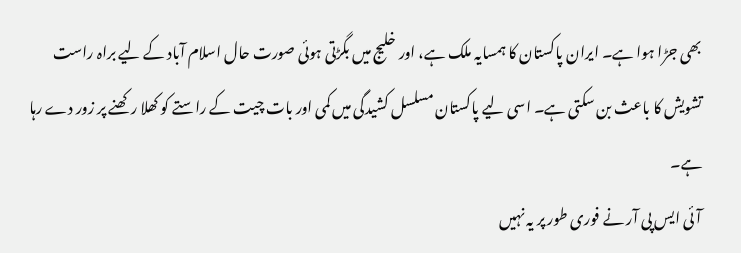بھی جڑا ہوا ہے۔ ایران پاکستان کا ہمسایہ ملک ہے، اور خلیج میں بگڑتی ہوئی صورت حال اسلام آباد کے لیے براہ راست تشویش کا باعث بن سکتی ہے۔ اسی لیے پاکستان مسلسل کشیدگی میں کمی اور بات چیت کے راستے کو کھلا رکھنے پر زور دے رہا ہے۔
آئی ایس پی آر نے فوری طور پر یہ نہیں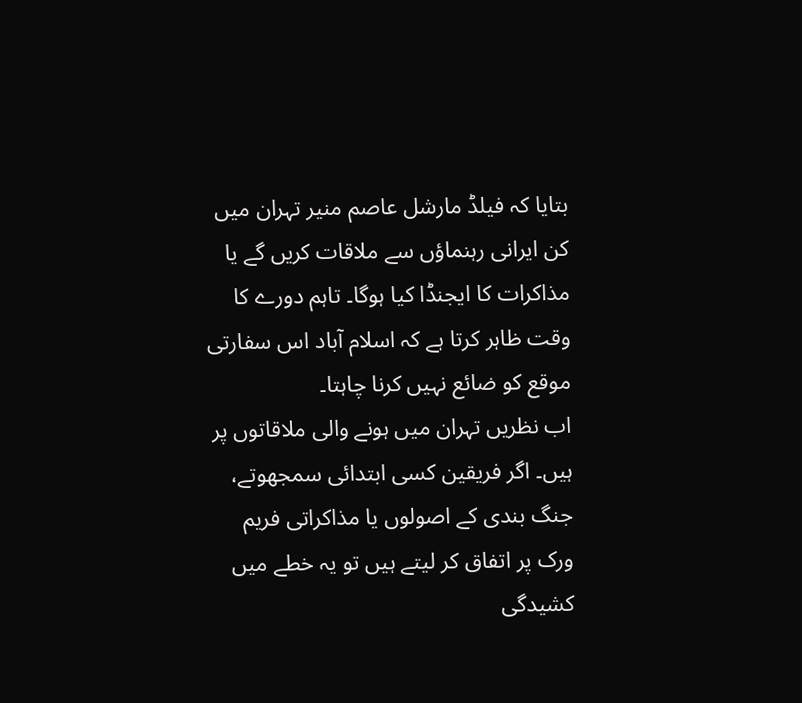بتایا کہ فیلڈ مارشل عاصم منیر تہران میں کن ایرانی رہنماؤں سے ملاقات کریں گے یا مذاکرات کا ایجنڈا کیا ہوگا۔ تاہم دورے کا وقت ظاہر کرتا ہے کہ اسلام آباد اس سفارتی موقع کو ضائع نہیں کرنا چاہتا۔
اب نظریں تہران میں ہونے والی ملاقاتوں پر ہیں۔ اگر فریقین کسی ابتدائی سمجھوتے، جنگ بندی کے اصولوں یا مذاکراتی فریم ورک پر اتفاق کر لیتے ہیں تو یہ خطے میں کشیدگی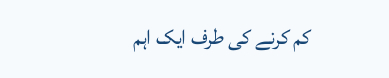کم کرنے کی طرف ایک اہم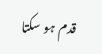قدم ہو سکتا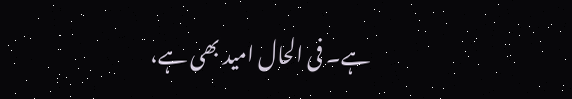ہے۔ فی الحال امید بھی ہے،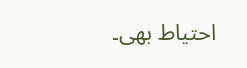احتیاط بھی۔